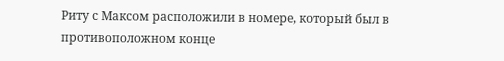Риту с Максом расположили в номере, который был в противоположном конце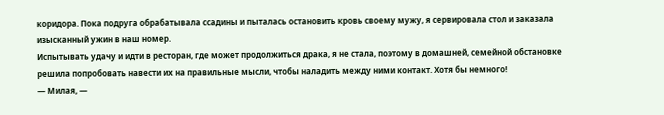коридора. Пока подруга обрабатывала ссадины и пыталась остановить кровь своему мужу, я сервировала стол и заказала изысканный ужин в наш номер.
Испытывать удачу и идти в ресторан, где может продолжиться драка, я не стала, поэтому в домашней, семейной обстановке решила попробовать навести их на правильные мысли, чтобы наладить между ними контакт. Хотя бы немного!
— Милая, —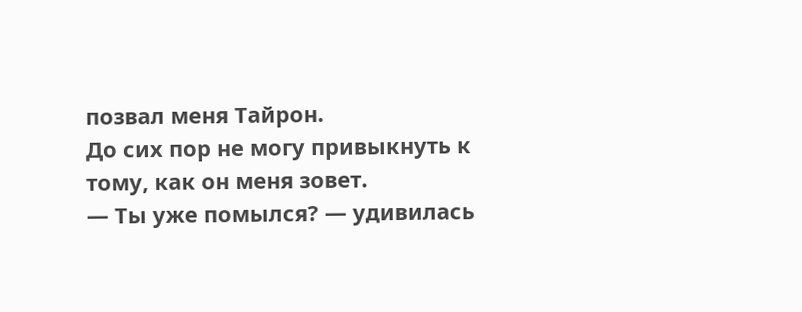позвал меня Тайрон.
До сих пор не могу привыкнуть к тому, как он меня зовет.
— Ты уже помылся? — удивилась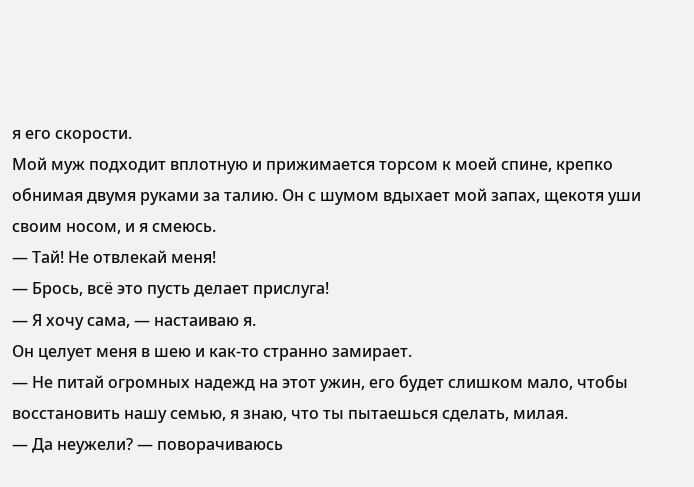я его скорости.
Мой муж подходит вплотную и прижимается торсом к моей спине, крепко обнимая двумя руками за талию. Он с шумом вдыхает мой запах, щекотя уши своим носом, и я смеюсь.
— Тай! Не отвлекай меня!
— Брось, всё это пусть делает прислуга!
— Я хочу сама, — настаиваю я.
Он целует меня в шею и как-то странно замирает.
— Не питай огромных надежд на этот ужин, его будет слишком мало, чтобы восстановить нашу семью, я знаю, что ты пытаешься сделать, милая.
— Да неужели? — поворачиваюсь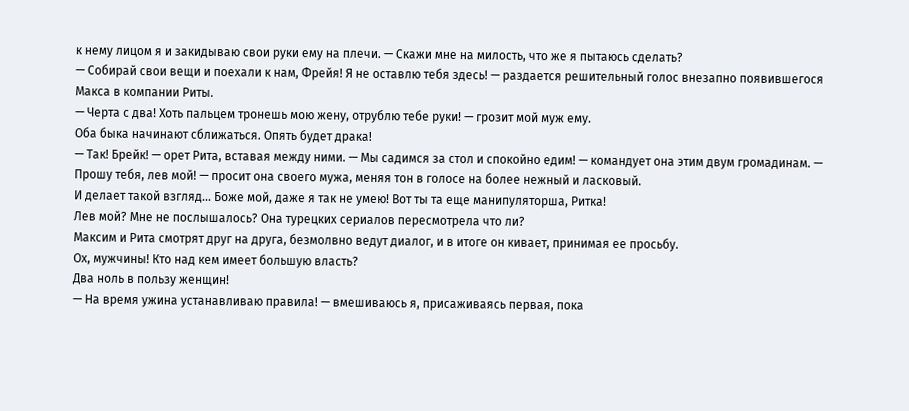к нему лицом я и закидываю свои руки ему на плечи. — Скажи мне на милость, что же я пытаюсь сделать?
— Собирай свои вещи и поехали к нам, Фрейя! Я не оставлю тебя здесь! — раздается решительный голос внезапно появившегося Макса в компании Риты.
— Черта с два! Хоть пальцем тронешь мою жену, отрублю тебе руки! — грозит мой муж ему.
Оба быка начинают сближаться. Опять будет драка!
— Так! Брейк! — орет Рита, вставая между ними. — Мы садимся за стол и спокойно едим! — командует она этим двум громадинам. — Прошу тебя, лев мой! — просит она своего мужа, меняя тон в голосе на более нежный и ласковый.
И делает такой взгляд... Боже мой, даже я так не умею! Вот ты та еще манипуляторша, Ритка!
Лев мой? Мне не послышалось? Она турецких сериалов пересмотрела что ли?
Максим и Рита смотрят друг на друга, безмолвно ведут диалог, и в итоге он кивает, принимая ее просьбу.
Ох, мужчины! Кто над кем имеет большую власть?
Два ноль в пользу женщин!
— На время ужина устанавливаю правила! — вмешиваюсь я, присаживаясь первая, пока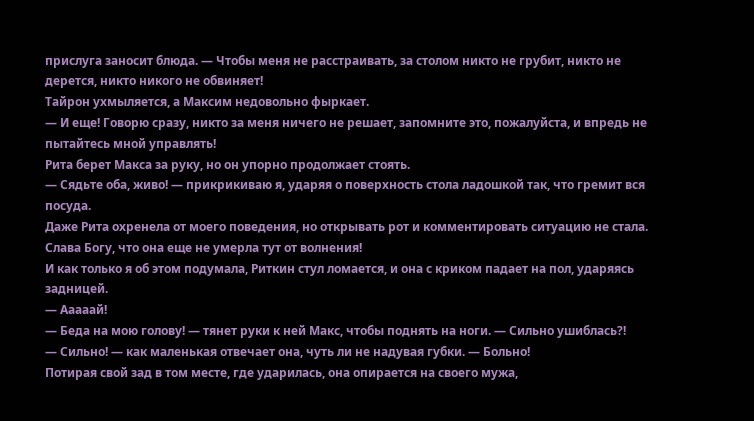прислуга заносит блюда. — Чтобы меня не расстраивать, за столом никто не грубит, никто не дерется, никто никого не обвиняет!
Тайрон ухмыляется, а Максим недовольно фыркает.
— И еще! Говорю сразу, никто за меня ничего не решает, запомните это, пожалуйста, и впредь не пытайтесь мной управлять!
Рита берет Макса за руку, но он упорно продолжает стоять.
— Сядьте оба, живо! — прикрикиваю я, ударяя о поверхность стола ладошкой так, что гремит вся посуда.
Даже Рита охренела от моего поведения, но открывать рот и комментировать ситуацию не стала. Слава Богу, что она еще не умерла тут от волнения!
И как только я об этом подумала, Риткин стул ломается, и она с криком падает на пол, ударяясь задницей.
— Ааааай!
— Беда на мою голову! — тянет руки к ней Макс, чтобы поднять на ноги. — Сильно ушиблась?!
— Сильно! — как маленькая отвечает она, чуть ли не надувая губки. — Больно!
Потирая свой зад в том месте, где ударилась, она опирается на своего мужа,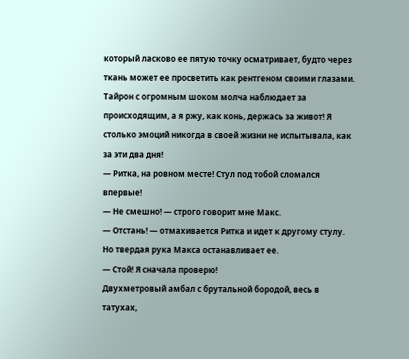который ласково ее пятую точку осматривает, будто через ткань может ее просветить как рентгеном своими глазами.
Тайрон с огромным шоком молча наблюдает за происходящим, а я ржу, как конь, держась за живот! Я столько эмоций никогда в своей жизни не испытывала, как за эти два дня!
— Ритка, на ровном месте! Стул под тобой сломался впервые!
— Не смешно! — строго говорит мне Макс.
— Отстань! — отмахивается Ритка и идет к другому стулу.
Но твердая рука Макса останавливает ее.
— Стой! Я сначала проверю!
Двухметровый амбал с брутальной бородой, весь в татухах,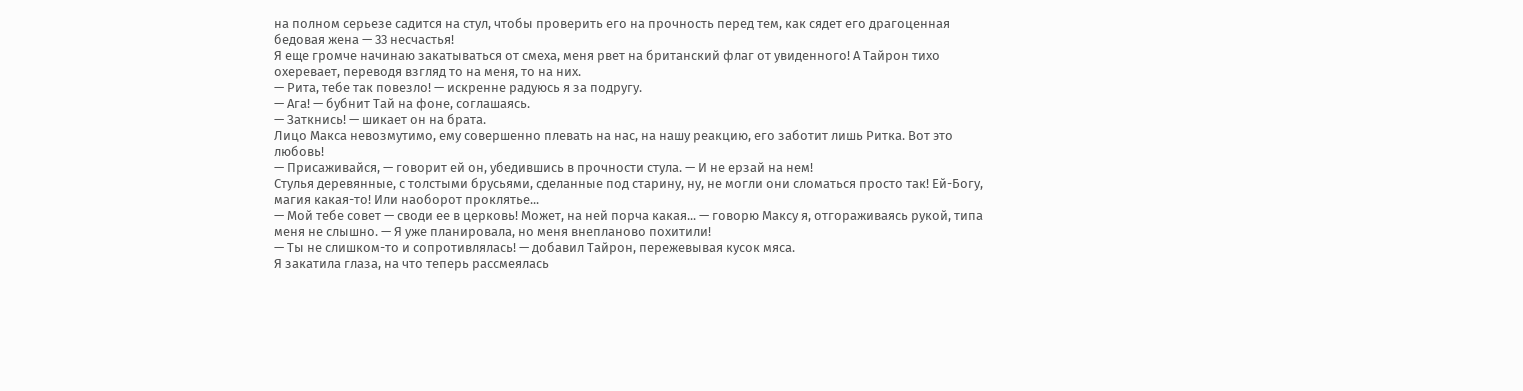на полном серьезе садится на стул, чтобы проверить его на прочность перед тем, как сядет его драгоценная бедовая жена — 33 несчастья!
Я еще громче начинаю закатываться от смеха, меня рвет на британский флаг от увиденного! А Тайрон тихо охеревает, переводя взгляд то на меня, то на них.
— Рита, тебе так повезло! — искренне радуюсь я за подругу.
— Ага! — бубнит Тай на фоне, соглашаясь.
— Заткнись! — шикает он на брата.
Лицо Макса невозмутимо, ему совершенно плевать на нас, на нашу реакцию, его заботит лишь Ритка. Вот это любовь!
— Присаживайся, — говорит ей он, убедившись в прочности стула. — И не ерзай на нем!
Стулья деревянные, с толстыми брусьями, сделанные под старину, ну, не могли они сломаться просто так! Ей-Богу, магия какая-то! Или наоборот проклятье...
— Мой тебе совет — своди ее в церковь! Может, на ней порча какая... — говорю Максу я, отгораживаясь рукой, типа меня не слышно. — Я уже планировала, но меня внепланово похитили!
— Ты не слишком-то и сопротивлялась! — добавил Тайрон, пережевывая кусок мяса.
Я закатила глаза, на что теперь рассмеялась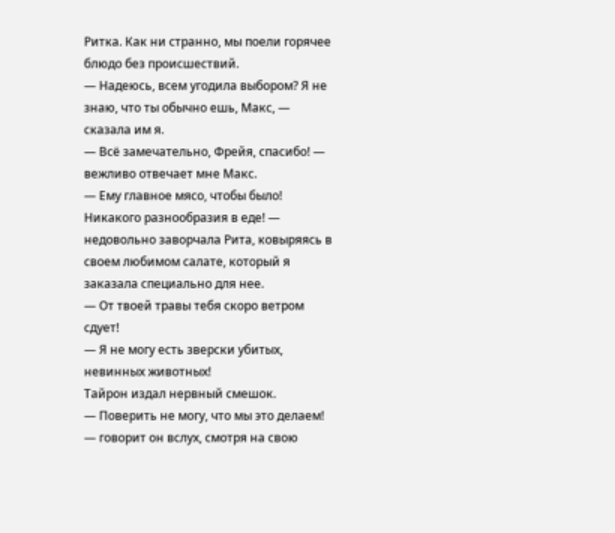Ритка. Как ни странно, мы поели горячее блюдо без происшествий.
— Надеюсь, всем угодила выбором? Я не знаю, что ты обычно ешь, Макс, — сказала им я.
— Всё замечательно, Фрейя, спасибо! — вежливо отвечает мне Макс.
— Ему главное мясо, чтобы было! Никакого разнообразия в еде! — недовольно заворчала Рита, ковыряясь в своем любимом салате, который я заказала специально для нее.
— От твоей травы тебя скоро ветром сдует!
— Я не могу есть зверски убитых, невинных животных!
Тайрон издал нервный смешок.
— Поверить не могу, что мы это делаем! — говорит он вслух, смотря на свою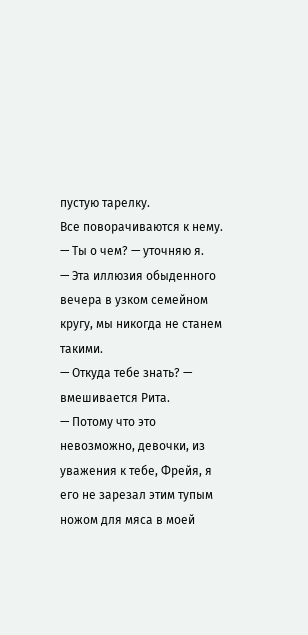пустую тарелку.
Все поворачиваются к нему.
— Ты о чем? — уточняю я.
— Эта иллюзия обыденного вечера в узком семейном кругу, мы никогда не станем такими.
— Откуда тебе знать? — вмешивается Рита.
— Потому что это невозможно, девочки, из уважения к тебе, Фрейя, я его не зарезал этим тупым ножом для мяса в моей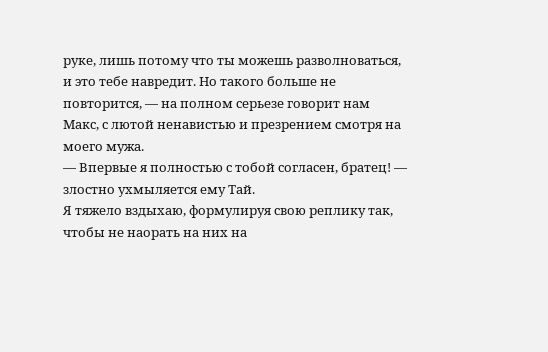руке, лишь потому что ты можешь разволноваться, и это тебе навредит. Но такого больше не повторится, — на полном серьезе говорит нам Макс, с лютой ненавистью и презрением смотря на моего мужа.
— Впервые я полностью с тобой согласен, братец! — злостно ухмыляется ему Тай.
Я тяжело вздыхаю, формулируя свою реплику так, чтобы не наорать на них на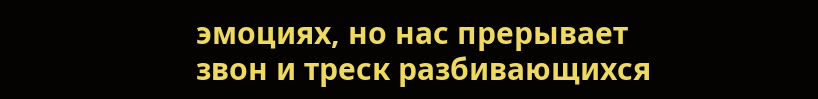эмоциях, но нас прерывает звон и треск разбивающихся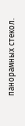панорамных стекол.